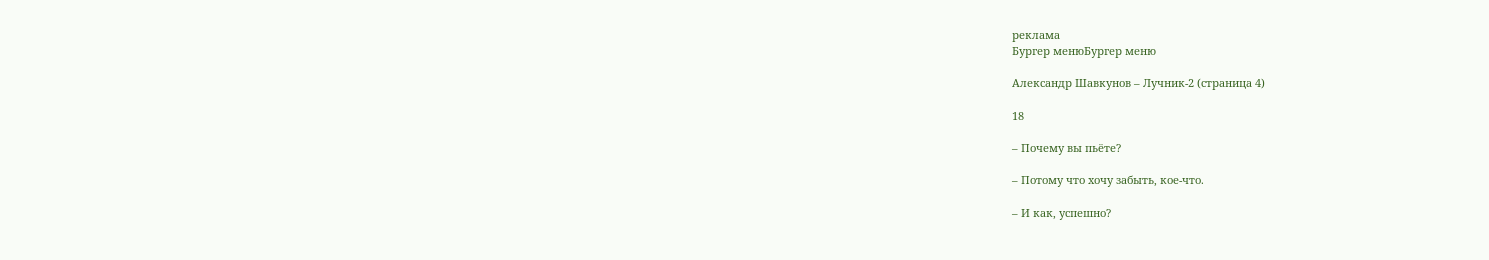реклама
Бургер менюБургер меню

Александр Шавкунов – Лучник-2 (страница 4)

18

– Почему вы пьёте?

– Потому что хочу забыть, кое-что.

– И как, успешно?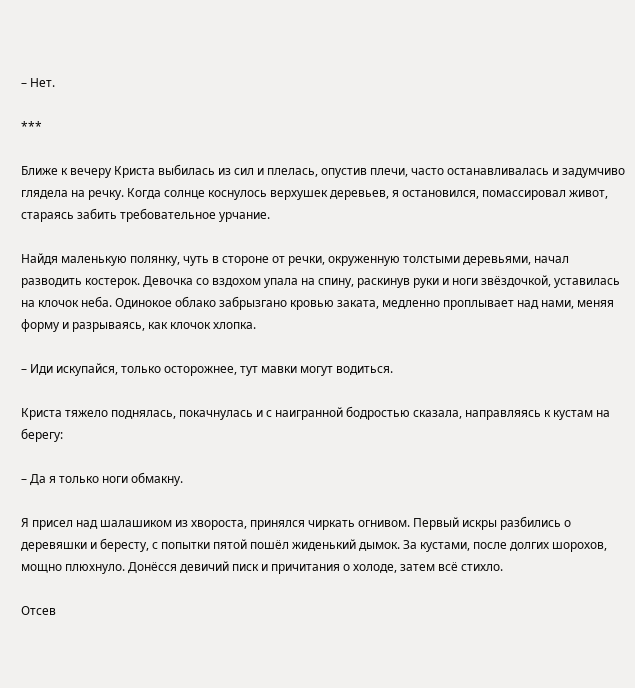– Нет.

***

Ближе к вечеру Криста выбилась из сил и плелась, опустив плечи, часто останавливалась и задумчиво глядела на речку. Когда солнце коснулось верхушек деревьев, я остановился, помассировал живот, стараясь забить требовательное урчание.

Найдя маленькую полянку, чуть в стороне от речки, окруженную толстыми деревьями, начал разводить костерок. Девочка со вздохом упала на спину, раскинув руки и ноги звёздочкой, уставилась на клочок неба. Одинокое облако забрызгано кровью заката, медленно проплывает над нами, меняя форму и разрываясь, как клочок хлопка.

– Иди искупайся, только осторожнее, тут мавки могут водиться.

Криста тяжело поднялась, покачнулась и с наигранной бодростью сказала, направляясь к кустам на берегу:

– Да я только ноги обмакну.

Я присел над шалашиком из хвороста, принялся чиркать огнивом. Первый искры разбились о деревяшки и бересту, с попытки пятой пошёл жиденький дымок. За кустами, после долгих шорохов, мощно плюхнуло. Донёсся девичий писк и причитания о холоде, затем всё стихло.

Отсев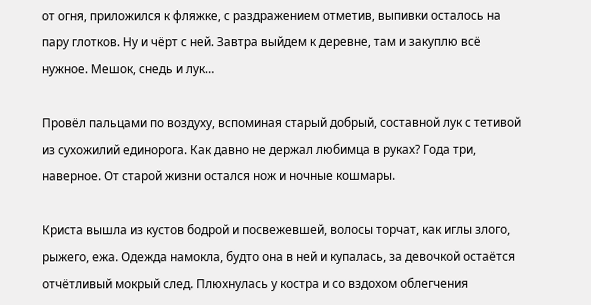от огня, приложился к фляжке, с раздражением отметив, выпивки осталось на пару глотков. Ну и чёрт с ней. Завтра выйдем к деревне, там и закуплю всё нужное. Мешок, снедь и лук…

Провёл пальцами по воздуху, вспоминая старый добрый, составной лук с тетивой из сухожилий единорога. Как давно не держал любимца в руках? Года три, наверное. От старой жизни остался нож и ночные кошмары.

Криста вышла из кустов бодрой и посвежевшей, волосы торчат, как иглы злого, рыжего, ежа. Одежда намокла, будто она в ней и купалась, за девочкой остаётся отчётливый мокрый след. Плюхнулась у костра и со вздохом облегчения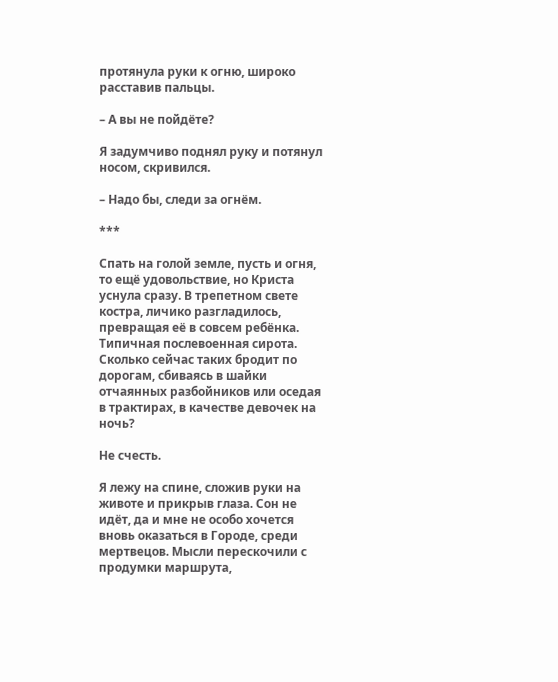протянула руки к огню, широко расставив пальцы.

– А вы не пойдёте?

Я задумчиво поднял руку и потянул носом, скривился.

– Надо бы, следи за огнём.

***

Спать на голой земле, пусть и огня, то ещё удовольствие, но Криста уснула сразу. В трепетном свете костра, личико разгладилось, превращая её в совсем ребёнка. Типичная послевоенная сирота. Сколько сейчас таких бродит по дорогам, сбиваясь в шайки отчаянных разбойников или оседая в трактирах, в качестве девочек на ночь?

Не счесть.

Я лежу на спине, сложив руки на животе и прикрыв глаза. Сон не идёт, да и мне не особо хочется вновь оказаться в Городе, среди мертвецов. Мысли перескочили с продумки маршрута,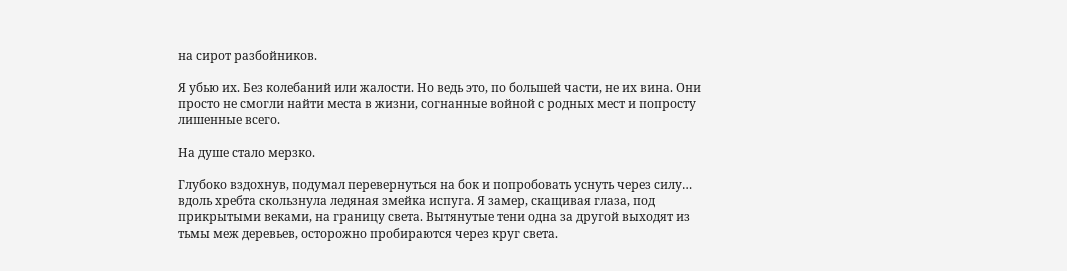на сирот разбойников.

Я убью их. Без колебаний или жалости. Но ведь это, по большей части, не их вина. Они просто не смогли найти места в жизни, согнанные войной с родных мест и попросту лишенные всего.

На душе стало мерзко.

Глубоко вздохнув, подумал перевернуться на бок и попробовать уснуть через силу… вдоль хребта скользнула ледяная змейка испуга. Я замер, скащивая глаза, под прикрытыми веками, на границу света. Вытянутые тени одна за другой выходят из тьмы меж деревьев, осторожно пробираются через круг света.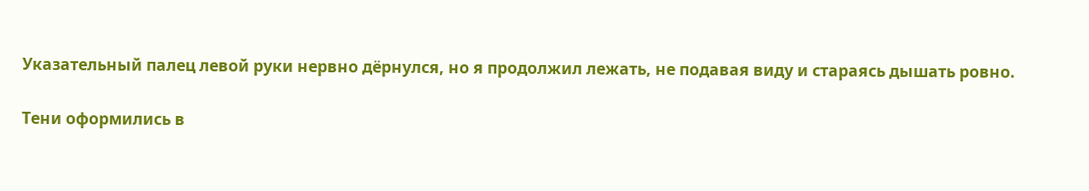Указательный палец левой руки нервно дёрнулся, но я продолжил лежать, не подавая виду и стараясь дышать ровно.

Тени оформились в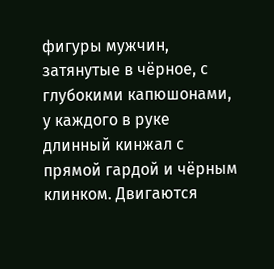фигуры мужчин, затянутые в чёрное, с глубокими капюшонами, у каждого в руке длинный кинжал с прямой гардой и чёрным клинком. Двигаются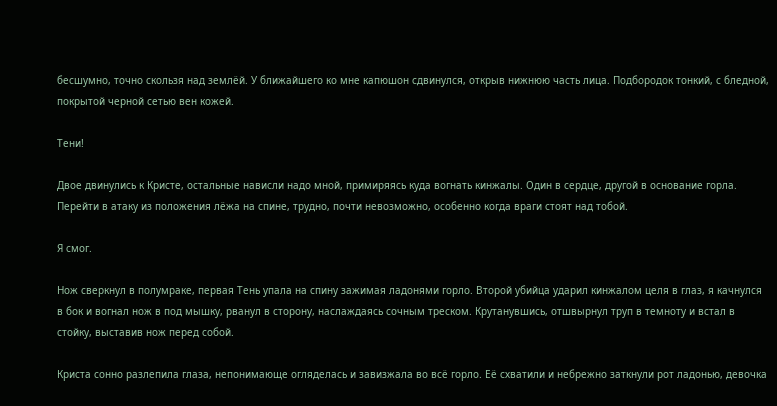бесшумно, точно скользя над землёй. У ближайшего ко мне капюшон сдвинулся, открыв нижнюю часть лица. Подбородок тонкий, с бледной, покрытой черной сетью вен кожей.

Тени!

Двое двинулись к Кристе, остальные нависли надо мной, примиряясь куда вогнать кинжалы. Один в сердце, другой в основание горла. Перейти в атаку из положения лёжа на спине, трудно, почти невозможно, особенно когда враги стоят над тобой.

Я смог.

Нож сверкнул в полумраке, первая Тень упала на спину зажимая ладонями горло. Второй убийца ударил кинжалом целя в глаз, я качнулся в бок и вогнал нож в под мышку, рванул в сторону, наслаждаясь сочным треском. Крутанувшись, отшвырнул труп в темноту и встал в стойку, выставив нож перед собой.

Криста сонно разлепила глаза, непонимающе огляделась и завизжала во всё горло. Её схватили и небрежно заткнули рот ладонью, девочка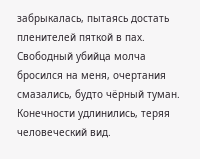забрыкалась, пытаясь достать пленителей пяткой в пах. Свободный убийца молча бросился на меня, очертания смазались, будто чёрный туман. Конечности удлинились, теряя человеческий вид.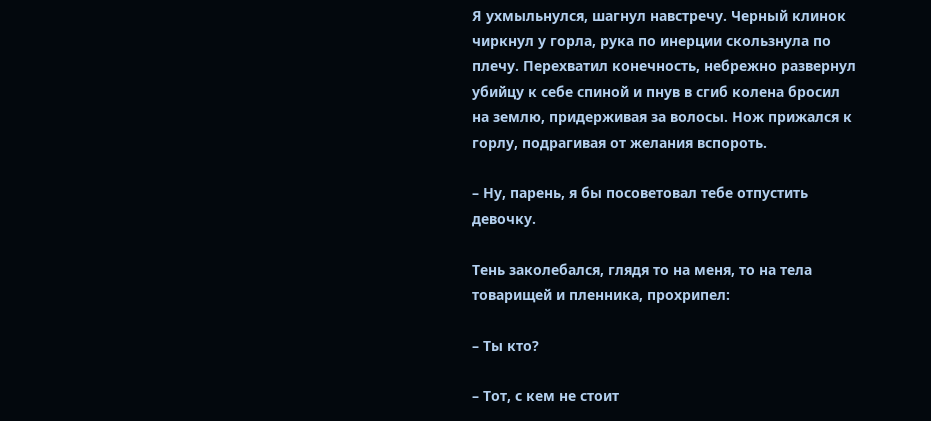Я ухмыльнулся, шагнул навстречу. Черный клинок чиркнул у горла, рука по инерции скользнула по плечу. Перехватил конечность, небрежно развернул убийцу к себе спиной и пнув в сгиб колена бросил на землю, придерживая за волосы. Нож прижался к горлу, подрагивая от желания вспороть.

– Ну, парень, я бы посоветовал тебе отпустить девочку.

Тень заколебался, глядя то на меня, то на тела товарищей и пленника, прохрипел:

– Ты кто?

– Тот, с кем не стоит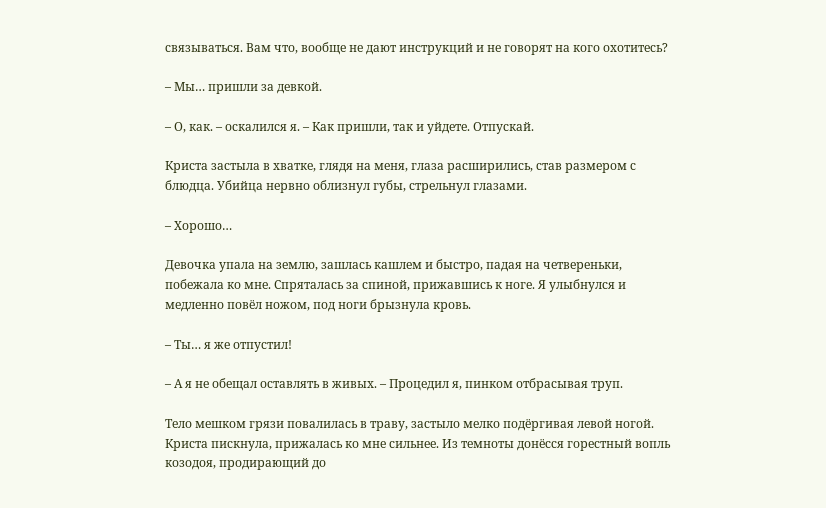связываться. Вам что, вообще не дают инструкций и не говорят на кого охотитесь?

– Мы… пришли за девкой.

– О, как. – оскалился я. – Как пришли, так и уйдете. Отпускай.

Криста застыла в хватке, глядя на меня, глаза расширились, став размером с блюдца. Убийца нервно облизнул губы, стрельнул глазами.

– Хорошо…

Девочка упала на землю, зашлась кашлем и быстро, падая на четвереньки, побежала ко мне. Спряталась за спиной, прижавшись к ноге. Я улыбнулся и медленно повёл ножом, под ноги брызнула кровь.

– Ты… я же отпустил!

– А я не обещал оставлять в живых. – Процедил я, пинком отбрасывая труп.

Тело мешком грязи повалилась в траву, застыло мелко подёргивая левой ногой. Криста пискнула, прижалась ко мне сильнее. Из темноты донёсся горестный вопль козодоя, продирающий до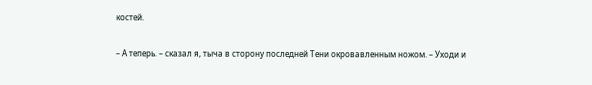костей.

– А теперь. – сказал я, тыча в сторону последней Тени окровавленным ножом. – Уходи и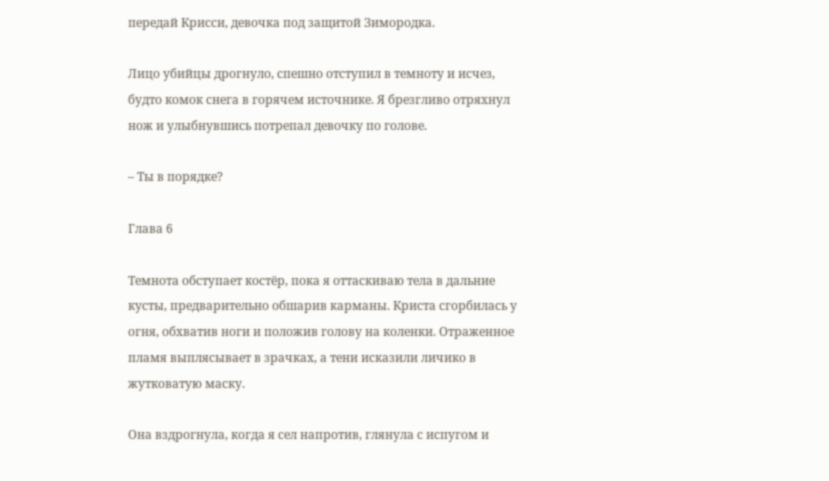передай Крисси, девочка под защитой Зимородка.

Лицо убийцы дрогнуло, спешно отступил в темноту и исчез, будто комок снега в горячем источнике. Я брезгливо отряхнул нож и улыбнувшись потрепал девочку по голове.

– Ты в порядке?

Глава 6

Темнота обступает костёр, пока я оттаскиваю тела в дальние кусты, предварительно обшарив карманы. Криста сгорбилась у огня, обхватив ноги и положив голову на коленки. Отраженное пламя выплясывает в зрачках, а тени исказили личико в жутковатую маску.

Она вздрогнула, когда я сел напротив, глянула с испугом и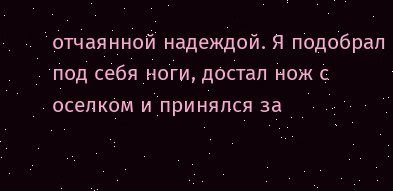отчаянной надеждой. Я подобрал под себя ноги, достал нож с оселком и принялся за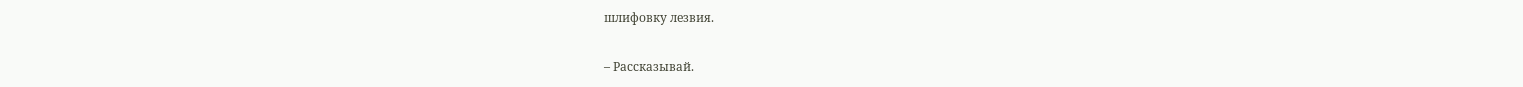шлифовку лезвия.

– Рассказывай.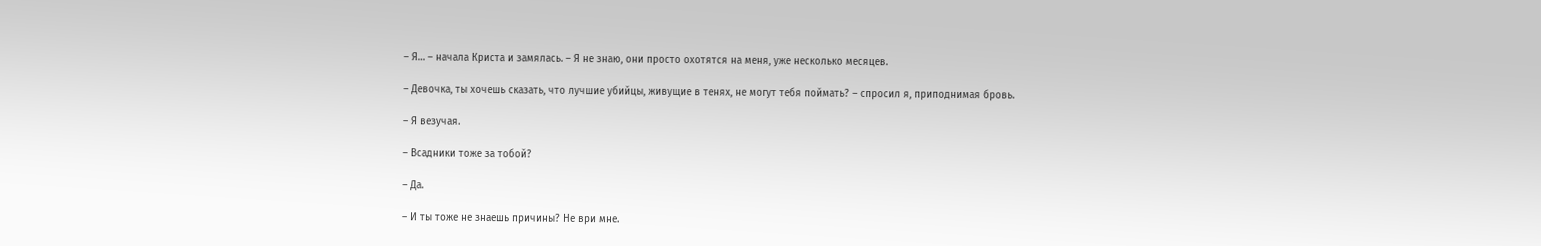– Я… – начала Криста и замялась. – Я не знаю, они просто охотятся на меня, уже несколько месяцев.

– Девочка, ты хочешь сказать, что лучшие убийцы, живущие в тенях, не могут тебя поймать? – спросил я, приподнимая бровь.

– Я везучая.

– Всадники тоже за тобой?

– Да.

– И ты тоже не знаешь причины? Не ври мне.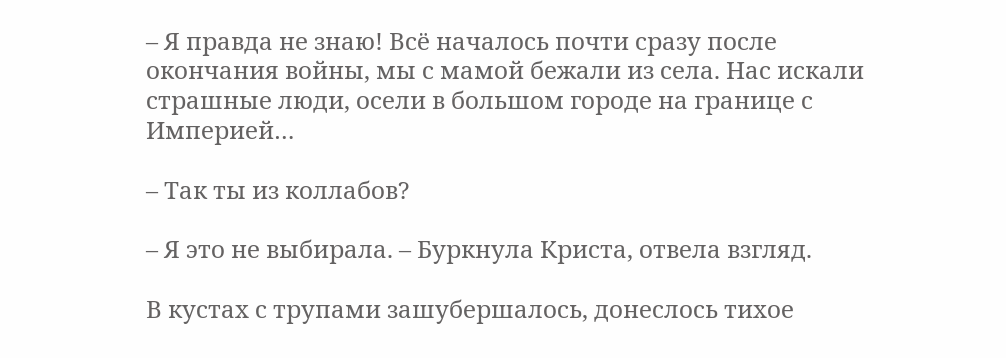– Я правда не знаю! Всё началось почти сразу после окончания войны, мы с мамой бежали из села. Нас искали страшные люди, осели в большом городе на границе с Империей…

– Так ты из коллабов?

– Я это не выбирала. – Буркнула Криста, отвела взгляд.

В кустах с трупами зашубершалось, донеслось тихое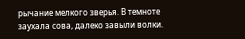рычание мелкого зверья. В темноте заухала сова, далеко завыли волки.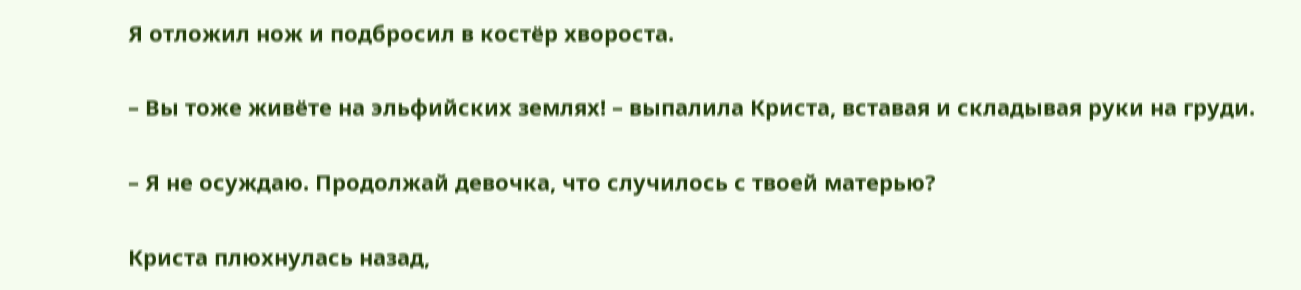Я отложил нож и подбросил в костёр хвороста.

– Вы тоже живёте на эльфийских землях! – выпалила Криста, вставая и складывая руки на груди.

– Я не осуждаю. Продолжай девочка, что случилось с твоей матерью?

Криста плюхнулась назад,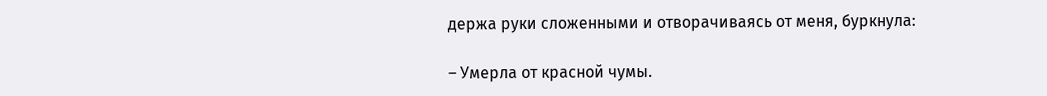держа руки сложенными и отворачиваясь от меня, буркнула:

– Умерла от красной чумы.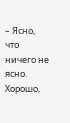– Ясно, что ничего не ясно. Хорошо,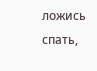ложись спать,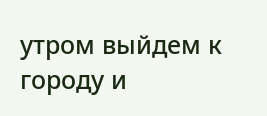утром выйдем к городу и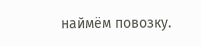наймём повозку.